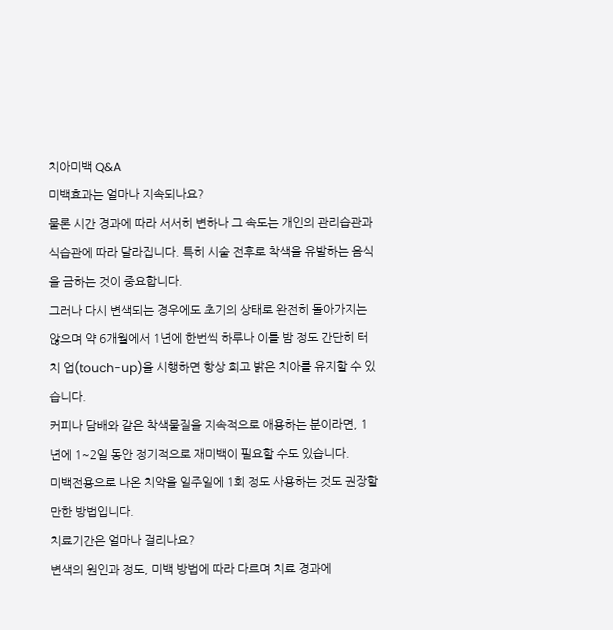치아미백 Q&A
미백효과는 얼마나 지속되나요?
물론 시간 경과에 따라 서서히 변하나 그 속도는 개인의 관리습관과 식습관에 따라 달라집니다. 특히 시술 전후로 착색을 유발하는 음식을 금하는 것이 중요합니다.
그러나 다시 변색되는 경우에도 초기의 상태로 완전히 돌아가지는 않으며 약 6개월에서 1년에 한번씩 하루나 이틀 밤 정도 간단히 터치 업(touch-up)을 시행하면 항상 희고 밝은 치아를 유지할 수 있습니다.
커피나 담배와 같은 착색물질을 지속적으로 애용하는 분이라면, 1년에 1~2일 동안 정기적으로 재미백이 필요할 수도 있습니다.
미백전용으로 나온 치약을 일주일에 1회 정도 사용하는 것도 권장할 만한 방법입니다.
치료기간은 얼마나 걸리나요?
변색의 원인과 정도, 미백 방법에 따라 다르며 치료 경과에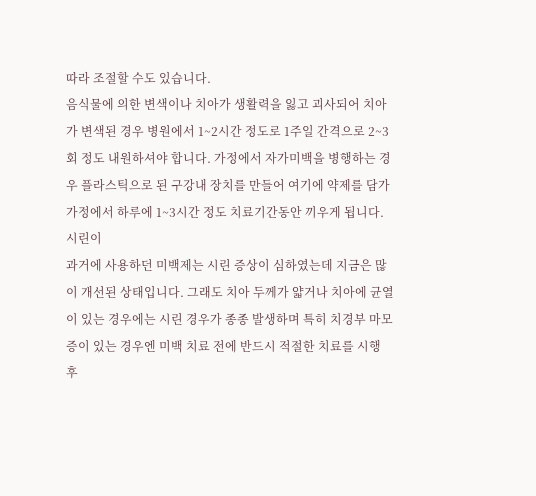따라 조절할 수도 있습니다.
음식물에 의한 변색이나 치아가 생활력을 잃고 괴사되어 치아가 변색된 경우 병원에서 1~2시간 정도로 1주일 간격으로 2~3회 정도 내원하셔야 합니다. 가정에서 자가미백을 병행하는 경우 플라스틱으로 된 구강내 장치를 만들어 여기에 약제를 담가 가정에서 하루에 1~3시간 정도 치료기간동안 끼우게 됩니다.
시린이
과거에 사용하던 미백제는 시린 증상이 심하였는데 지금은 많이 개선된 상태입니다. 그래도 치아 두께가 얇거나 치아에 균열이 있는 경우에는 시린 경우가 종종 발생하며 특히 치경부 마모증이 있는 경우엔 미백 치료 전에 반드시 적절한 치료를 시행 후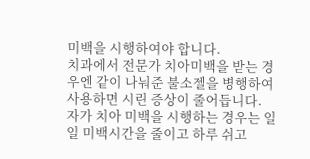미백을 시행하여야 합니다.
치과에서 전문가 치아미백을 받는 경우엔 같이 나눠준 불소젤을 병행하여 사용하면 시린 증상이 줄어듭니다. 자가 치아 미백을 시행하는 경우는 일일 미백시간을 줄이고 하루 쉬고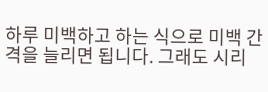하루 미백하고 하는 식으로 미백 간격을 늘리면 됩니다. 그래도 시리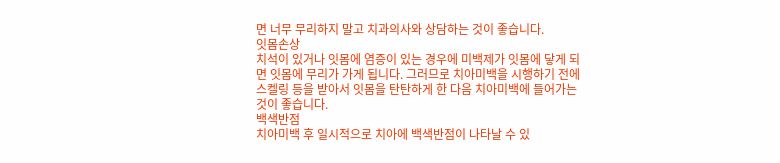면 너무 무리하지 말고 치과의사와 상담하는 것이 좋습니다.
잇몸손상
치석이 있거나 잇몸에 염증이 있는 경우에 미백제가 잇몸에 닿게 되면 잇몸에 무리가 가게 됩니다. 그러므로 치아미백을 시행하기 전에 스켈링 등을 받아서 잇몸을 탄탄하게 한 다음 치아미백에 들어가는 것이 좋습니다.
백색반점
치아미백 후 일시적으로 치아에 백색반점이 나타날 수 있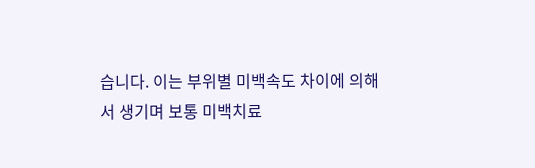습니다. 이는 부위별 미백속도 차이에 의해서 생기며 보통 미백치료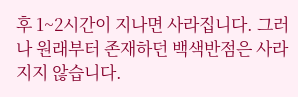후 1~2시간이 지나면 사라집니다. 그러나 원래부터 존재하던 백색반점은 사라지지 않습니다.